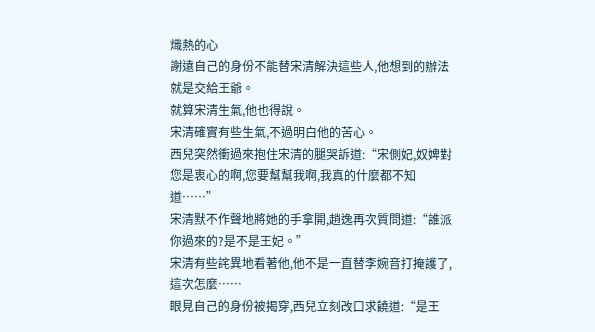熾熱的心
謝遠自己的身份不能替宋清解決這些人,他想到的辦法就是交給王爺。
就算宋清生氣,他也得說。
宋清確實有些生氣,不過明白他的苦心。
西兒突然衝過來抱住宋清的腿哭訴道:“宋側妃,奴婢對您是衷心的啊,您要幫幫我啊,我真的什麼都不知道……”
宋清默不作聲地將她的手拿開,趙逸再次質問道:“誰派你過來的?是不是王妃。”
宋清有些詫異地看著他,他不是一直替李婉音打掩護了,這次怎麼……
眼見自己的身份被揭穿,西兒立刻改口求饒道:“是王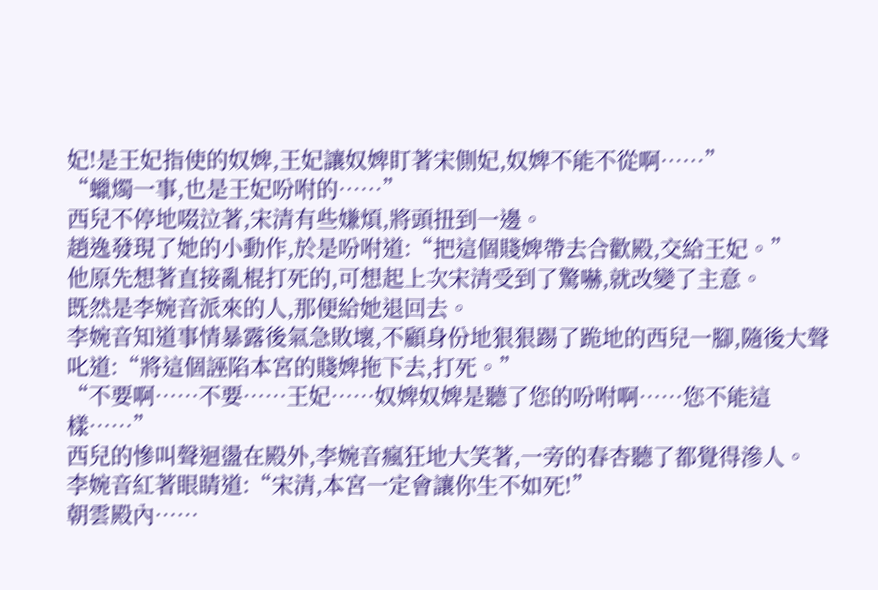妃!是王妃指使的奴婢,王妃讓奴婢盯著宋側妃,奴婢不能不從啊……”
“蠟燭一事,也是王妃吩咐的……”
西兒不停地啜泣著,宋清有些嫌煩,將頭扭到一邊。
趙逸發現了她的小動作,於是吩咐道:“把這個賤婢帶去合歡殿,交給王妃。”
他原先想著直接亂棍打死的,可想起上次宋清受到了驚嚇,就改變了主意。
既然是李婉音派來的人,那便給她退回去。
李婉音知道事情暴露後氣急敗壞,不顧身份地狠狠踢了跪地的西兒一腳,隨後大聲叱道:“將這個誣陷本宮的賤婢拖下去,打死。”
“不要啊……不要……王妃……奴婢奴婢是聽了您的吩咐啊……您不能這樣……”
西兒的慘叫聲迴盪在殿外,李婉音瘋狂地大笑著,一旁的春杏聽了都覺得滲人。
李婉音紅著眼睛道:“宋清,本宮一定會讓你生不如死!”
朝雲殿內……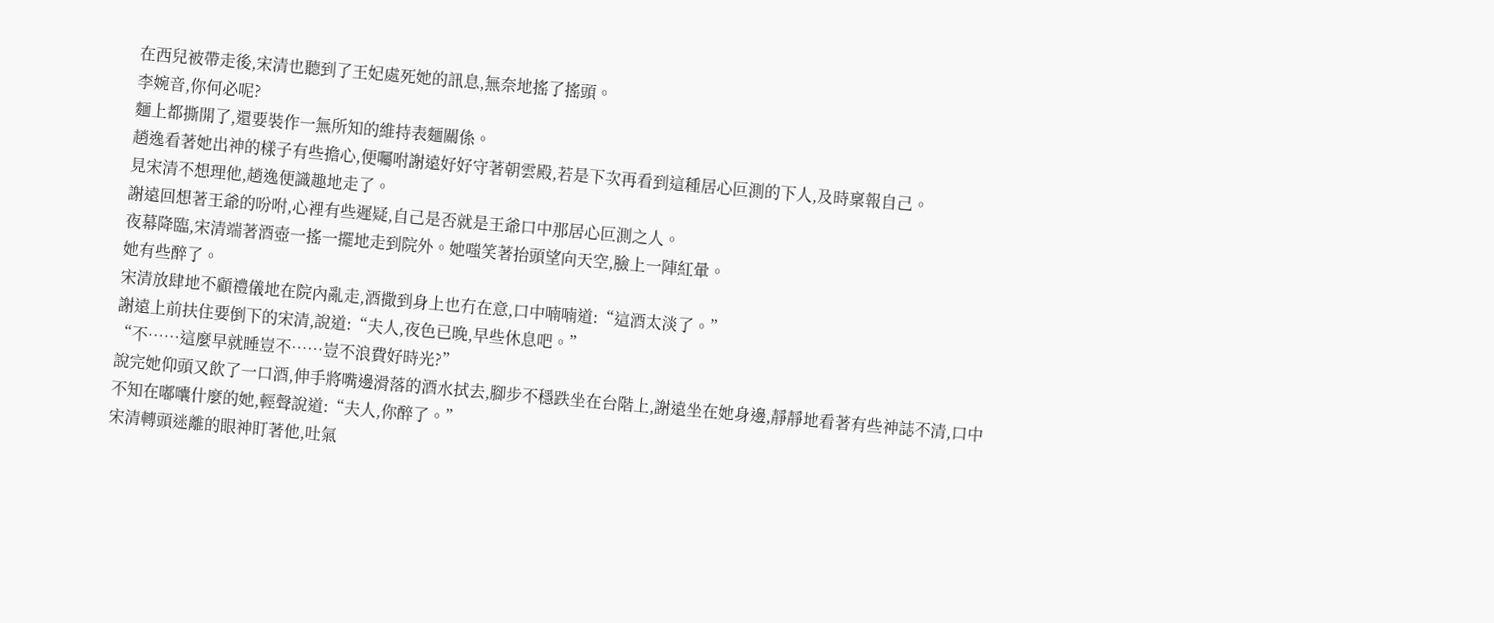在西兒被帶走後,宋清也聽到了王妃處死她的訊息,無奈地搖了搖頭。
李婉音,你何必呢?
麵上都撕開了,還要裝作一無所知的維持表麵關係。
趙逸看著她出神的樣子有些擔心,便囑咐謝遠好好守著朝雲殿,若是下次再看到這種居心叵測的下人,及時稟報自己。
見宋清不想理他,趙逸便識趣地走了。
謝遠回想著王爺的吩咐,心裡有些遲疑,自己是否就是王爺口中那居心叵測之人。
夜幕降臨,宋清端著酒壺一搖一擺地走到院外。她嗤笑著抬頭望向天空,臉上一陣紅暈。
她有些醉了。
宋清放肆地不顧禮儀地在院內亂走,酒撒到身上也冇在意,口中喃喃道:“這酒太淡了。”
謝遠上前扶住要倒下的宋清,說道:“夫人,夜色已晚,早些休息吧。”
“不……這麼早就睡豈不……豈不浪費好時光?”
說完她仰頭又飲了一口酒,伸手將嘴邊滑落的酒水拭去,腳步不穩跌坐在台階上,謝遠坐在她身邊,靜靜地看著有些神誌不清,口中不知在嘟囔什麼的她,輕聲說道:“夫人,你醉了。”
宋清轉頭迷離的眼神盯著他,吐氣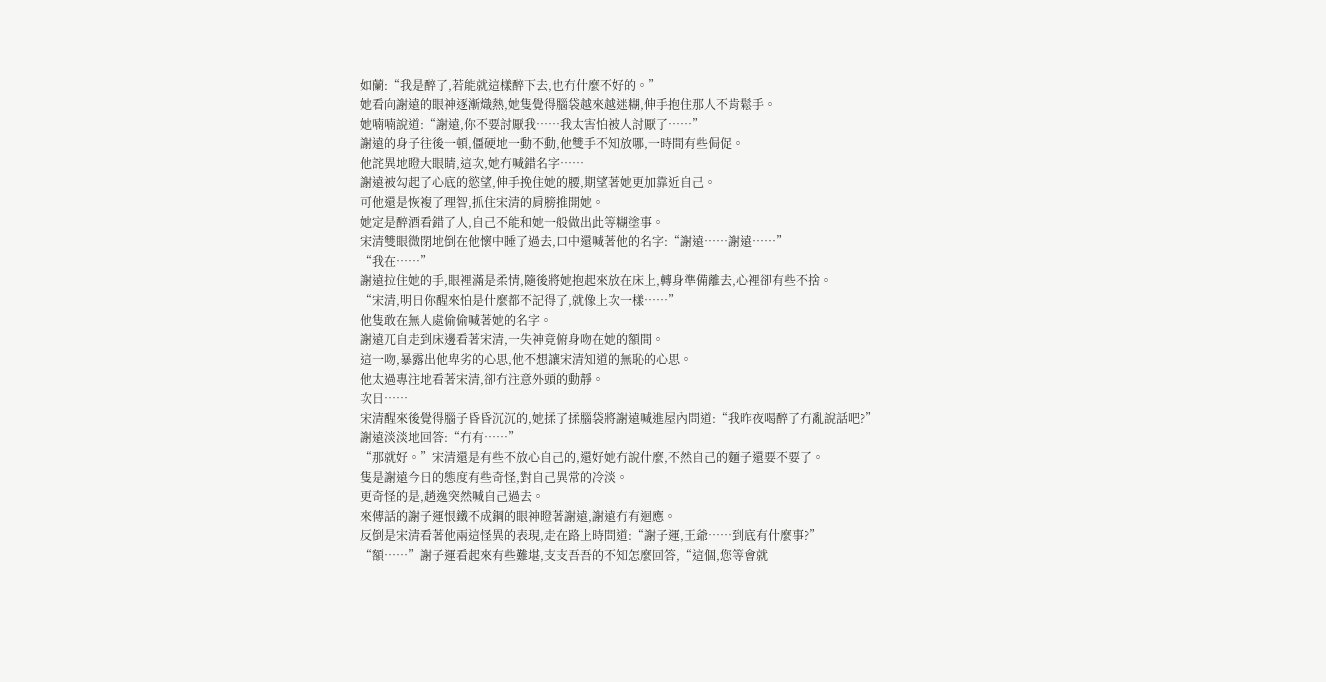如蘭:“我是醉了,若能就這樣醉下去,也冇什麼不好的。”
她看向謝遠的眼神逐漸熾熱,她隻覺得腦袋越來越迷糊,伸手抱住那人不肯鬆手。
她喃喃說道:“謝遠,你不要討厭我……我太害怕被人討厭了……”
謝遠的身子往後一頓,僵硬地一動不動,他雙手不知放哪,一時間有些侷促。
他詫異地瞪大眼睛,這次,她冇喊錯名字……
謝遠被勾起了心底的慾望,伸手挽住她的腰,期望著她更加靠近自己。
可他還是恢複了理智,抓住宋清的肩膀推開她。
她定是醉酒看錯了人,自己不能和她一般做出此等糊塗事。
宋清雙眼微閉地倒在他懷中睡了過去,口中還喊著他的名字:“謝遠……謝遠……”
“我在……”
謝遠拉住她的手,眼裡滿是柔情,隨後將她抱起來放在床上,轉身準備離去,心裡卻有些不捨。
“宋清,明日你醒來怕是什麼都不記得了,就像上次一樣……”
他隻敢在無人處偷偷喊著她的名字。
謝遠兀自走到床邊看著宋清,一失神竟俯身吻在她的額間。
這一吻,暴露出他卑劣的心思,他不想讓宋清知道的無恥的心思。
他太過專注地看著宋清,卻冇注意外頭的動靜。
次日……
宋清醒來後覺得腦子昏昏沉沉的,她揉了揉腦袋將謝遠喊進屋內問道:“我昨夜喝醉了冇亂說話吧?”
謝遠淡淡地回答:“冇有……”
“那就好。”宋清還是有些不放心自己的,還好她冇說什麼,不然自己的麵子還要不要了。
隻是謝遠今日的態度有些奇怪,對自己異常的冷淡。
更奇怪的是,趙逸突然喊自己過去。
來傳話的謝子運恨鐵不成鋼的眼神瞪著謝遠,謝遠冇有迴應。
反倒是宋清看著他兩這怪異的表現,走在路上時問道:“謝子運,王爺……到底有什麼事?”
“額……”謝子運看起來有些難堪,支支吾吾的不知怎麼回答,“這個,您等會就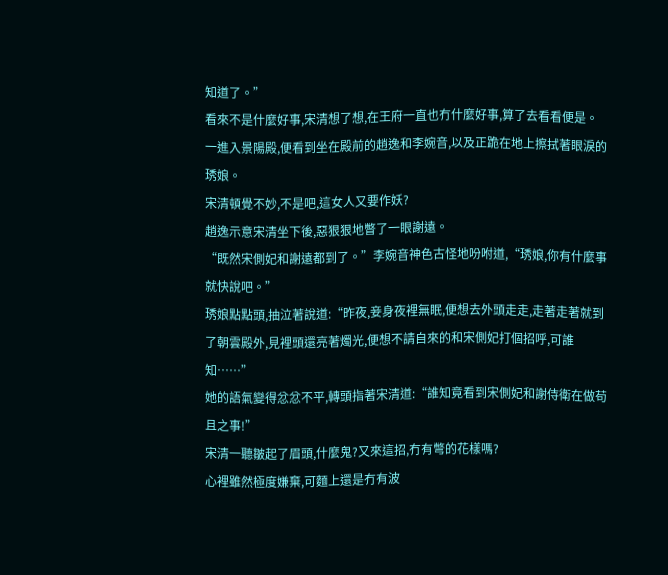知道了。”
看來不是什麼好事,宋清想了想,在王府一直也冇什麼好事,算了去看看便是。
一進入景陽殿,便看到坐在殿前的趙逸和李婉音,以及正跪在地上擦拭著眼淚的琇娘。
宋清頓覺不妙,不是吧,這女人又要作妖?
趙逸示意宋清坐下後,惡狠狠地瞥了一眼謝遠。
“既然宋側妃和謝遠都到了。”李婉音神色古怪地吩咐道,“琇娘,你有什麼事就快說吧。”
琇娘點點頭,抽泣著說道:“昨夜,妾身夜裡無眠,便想去外頭走走,走著走著就到了朝雲殿外,見裡頭還亮著燭光,便想不請自來的和宋側妃打個招呼,可誰知……”
她的語氣變得忿忿不平,轉頭指著宋清道:“誰知竟看到宋側妃和謝侍衛在做苟且之事!”
宋清一聽皺起了眉頭,什麼鬼?又來這招,冇有彆的花樣嗎?
心裡雖然極度嫌棄,可麵上還是冇有波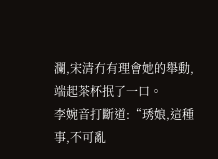瀾,宋清冇有理會她的舉動,端起茶杯抿了一口。
李婉音打斷道:“琇娘,這種事,不可亂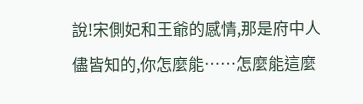說!宋側妃和王爺的感情,那是府中人儘皆知的,你怎麼能……怎麼能這麼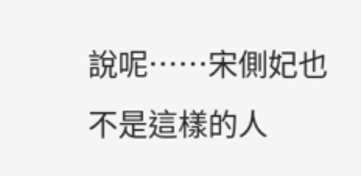說呢……宋側妃也不是這樣的人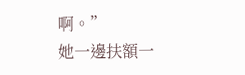啊。”
她一邊扶額一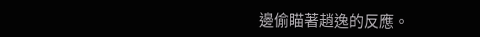邊偷瞄著趙逸的反應。